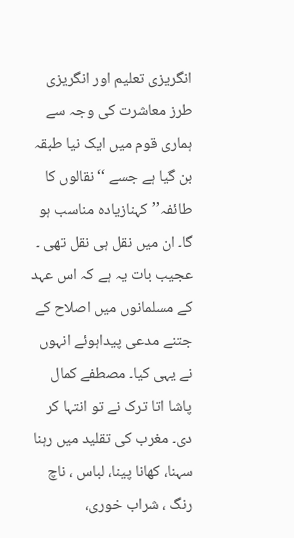انگریزی تعلیم اور انگریزی طرز معاشرت کی وجہ سے ہماری قوم میں ایک نیا طبقہ بن گیا ہے جسے ‘‘نقالوں کا طائفہ’’ کہنازیادہ مناسب ہو گا۔ ان میں نقل ہی نقل تھی ۔ عجیب بات یہ ہے کہ اس عہد کے مسلمانوں میں اصلاح کے جتنے مدعی پیداہوئے انہوں نے یہی کیا۔ مصطفے کمال پاشا اتا ترک نے تو انتہا کر دی۔ مغرب کی تقلید میں رہنا سہنا، کھانا پینا، لباس ، ناچ رنگ ، شراب خوری،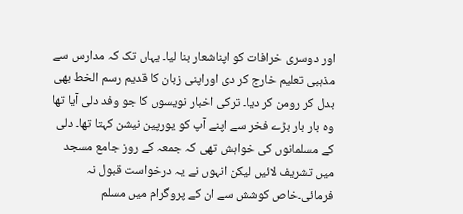اور دوسری خرافات کو اپناشعار بنا لیا۔ یہاں تک کہ مدارس سے مذہبی تعلیم خارج کر دی اوراپنی زبان کا قدیم رسم الخط بھی بدل کر رومن کر دیا۔ ترکی اخبار نویسوں کا جو وفد دلی آیا تھا وہ بار بار بڑے فخر سے اپنے آپ کو یورپین نیشن کہتا تھا۔ دلی کے مسلمانوں کی خواہش تھی کہ جمعہ کے روز جامع مسجد میں تشریف لائیں لیکن انہوں نے یہ درخواست قبول نہ فرمائی۔خاص کوشش سے ان کے پروگرام میں مسلم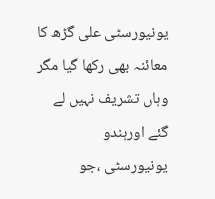یونیورسٹی علی گڑھ کا معائنہ بھی رکھا گیا مگر وہاں تشریف نہیں لے گئے اورہندو یونیورسٹی ،جو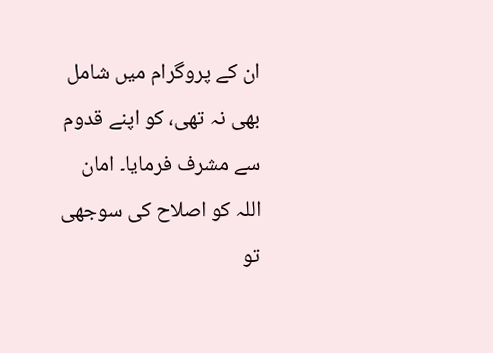ان کے پروگرام میں شامل بھی نہ تھی، کو اپنے قدوم سے مشرف فرمایا۔ امان اللہ کو اصلاح کی سوجھی تو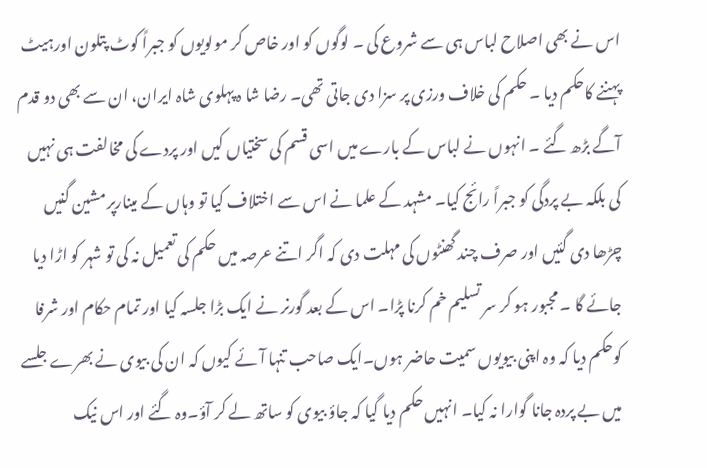اس نے بھی اصلاح لباس ہی سے شروع کی ۔ لوگوں کو اور خاص کر مولویوں کو جبراً کوٹ پتلون اورہیٹ پہننے کاحکم دیا ۔ حکم کی خلاف ورزی پر سزا دی جاتی تھی۔ رضا شا ہ پہلوی شاہ ایران، ان سے بھی دو قدم آگے بڑھ گئے ۔ انہوں نے لباس کے بارے میں اسی قسم کی سختیاں کیں اور پردے کی مخالفت ہی نہیں کی بلکہ بے پردگی کو جبراً رائج کیا۔ مشہد کے علما نے اس سے اختلاف کیا تو وہاں کے مینارپر مشین گنیں چڑھا دی گئیں اور صرف چند گھنٹوں کی مہلت دی کہ اگر اتنے عرصہ میں حکم کی تعمیل نہ کی تو شہر کو اڑا دیا جائے گا ۔ مجبور ہو کر سر تسلیم خم کرنا پڑا۔ اس کے بعد گورنر نے ایک بڑا جلسہ کیا اور تمام حکام اور شرفا کوحکم دیا کہ وہ اپنی بیویوں سمیت حاضر ہوں۔ایک صاحب تنہا آئے کیوں کہ ان کی بیوی نے بھرے جلسے میں بے پردہ جانا گوارا نہ کیا۔ انہیں حکم دیا گیا کہ جاؤ بیوی کو ساتھ لے کر آؤ۔وہ گئے اور اس نیک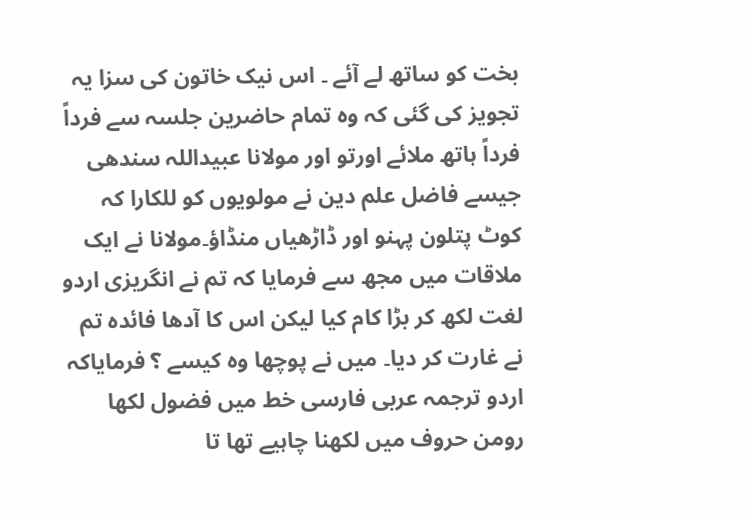بخت کو ساتھ لے آئے ۔ اس نیک خاتون کی سزا یہ تجویز کی گئی کہ وہ تمام حاضرین جلسہ سے فرداً فرداً ہاتھ ملائے اورتو اور مولانا عبیداللہ سندھی جیسے فاضل علم دین نے مولویوں کو للکارا کہ کوٹ پتلون پہنو اور ڈاڑھیاں منڈاؤ۔مولانا نے ایک ملاقات میں مجھ سے فرمایا کہ تم نے انگریزی اردو لغت لکھ کر بڑا کام کیا لیکن اس کا آدھا فائدہ تم نے غارت کر دیا۔ میں نے پوچھا وہ کیسے ؟ فرمایاکہ اردو ترجمہ عربی فارسی خط میں فضول لکھا رومن حروف میں لکھنا چاہیے تھا تا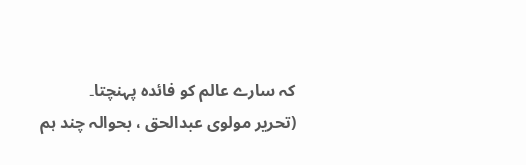کہ سارے عالم کو فائدہ پہنچتا۔
(تحریر مولوی عبدالحق ، بحوالہ چند ہم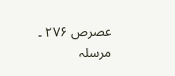عصرص ۲۷۶ ۔ مرسلہ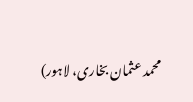محمد عثمان بخاری، لاہور)